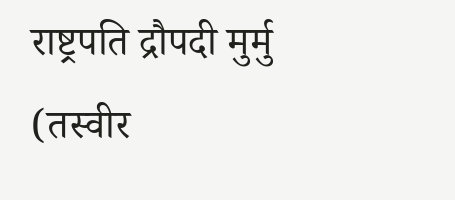राष्ट्रपति द्रौपदी मुर्मु (तस्वीर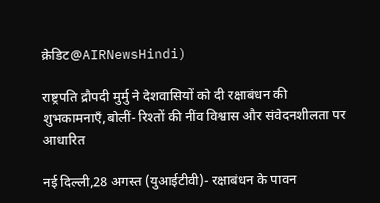क्रेडिट@AIRNewsHindi)

राष्ट्रपति द्रौपदी मुर्मु ने देशवासियों को दी रक्षाबंधन की शुभकामनाएँ,बोलीं- रिश्तों की नींव विश्वास और संवेदनशीलता पर आधारित

नई दिल्ली,28 अगस्त (युआईटीवी)- रक्षाबंधन के पावन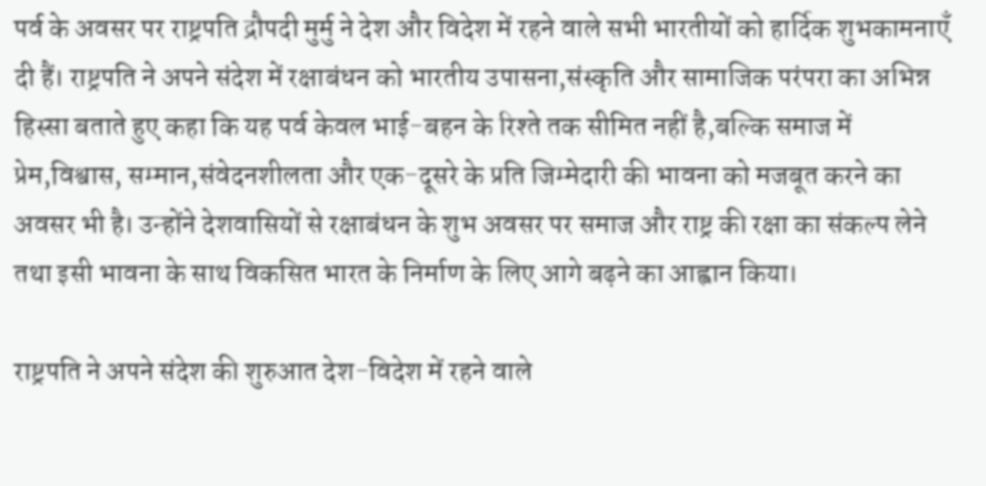पर्व के अवसर पर राष्ट्रपति द्रौपदी मुर्मु ने देश और विदेश में रहने वाले सभी भारतीयों को हार्दिक शुभकामनाएँ दी हैं। राष्ट्रपति ने अपने संदेश में रक्षाबंधन को भारतीय उपासना,संस्कृति और सामाजिक परंपरा का अभिन्न हिस्सा बताते हुए कहा कि यह पर्व केवल भाई-बहन के रिश्ते तक सीमित नहीं है,बल्कि समाज में प्रेम,विश्वास, सम्मान,संवेदनशीलता और एक-दूसरे के प्रति जिम्मेदारी की भावना को मजबूत करने का अवसर भी है। उन्होंने देशवासियों से रक्षाबंधन के शुभ अवसर पर समाज और राष्ट्र की रक्षा का संकल्प लेने तथा इसी भावना के साथ विकसित भारत के निर्माण के लिए आगे बढ़ने का आह्वान किया।

राष्ट्रपति ने अपने संदेश की शुरुआत देश-विदेश में रहने वाले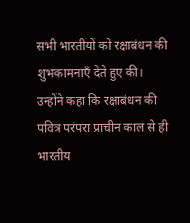सभी भारतीयों को रक्षाबंधन की शुभकामनाएँ देते हुए की। उन्होंने कहा कि रक्षाबंधन की पवित्र परंपरा प्राचीन काल से ही भारतीय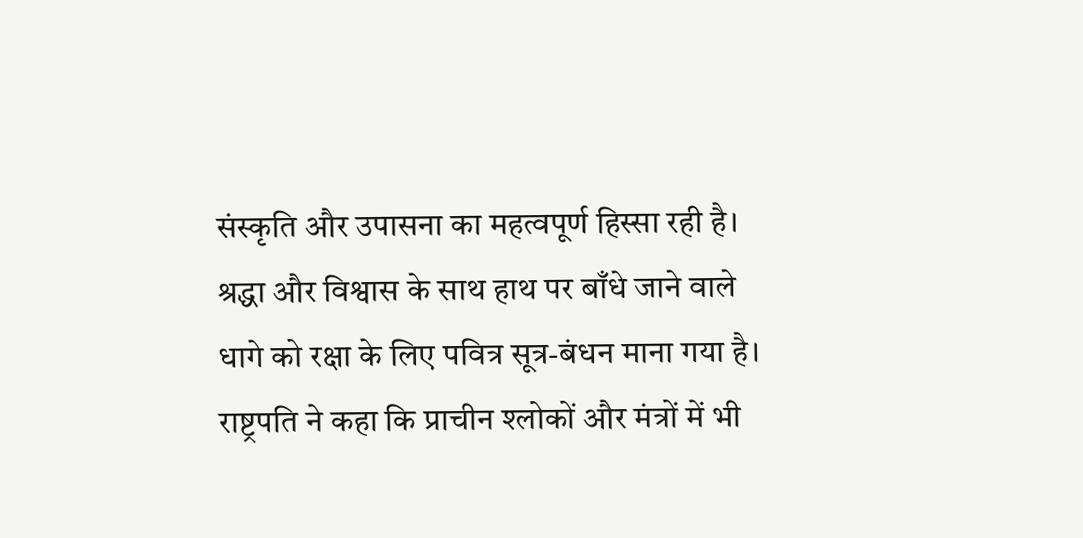संस्कृति और उपासना का महत्वपूर्ण हिस्सा रही है। श्रद्धा और विश्वास के साथ हाथ पर बाँधे जाने वाले धागे को रक्षा के लिए पवित्र सूत्र-बंधन माना गया है। राष्ट्रपति ने कहा कि प्राचीन श्लोकों और मंत्रों में भी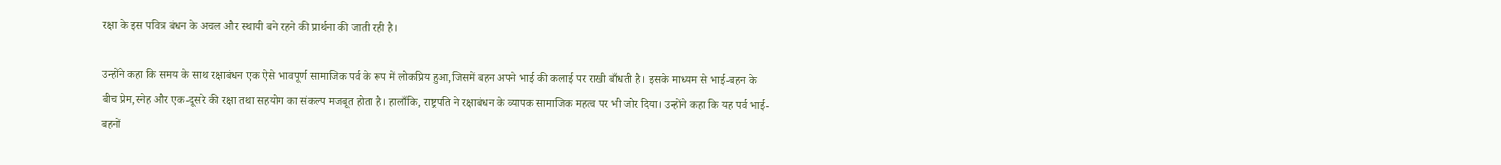रक्षा के इस पवित्र बंधन के अचल और स्थायी बने रहने की प्रार्थना की जाती रही है।

उन्होंने कहा कि समय के साथ रक्षाबंधन एक ऐसे भावपूर्ण सामाजिक पर्व के रूप में लोकप्रिय हुआ,जिसमें बहन अपने भाई की कलाई पर राखी बाँधती है। इसके माध्यम से भाई-बहन के बीच प्रेम,स्नेह और एक-दूसरे की रक्षा तथा सहयोग का संकल्प मजबूत होता है। हालाँकि, राष्ट्रपति ने रक्षाबंधन के व्यापक सामाजिक महत्व पर भी जोर दिया। उन्होंने कहा कि यह पर्व भाई-बहनों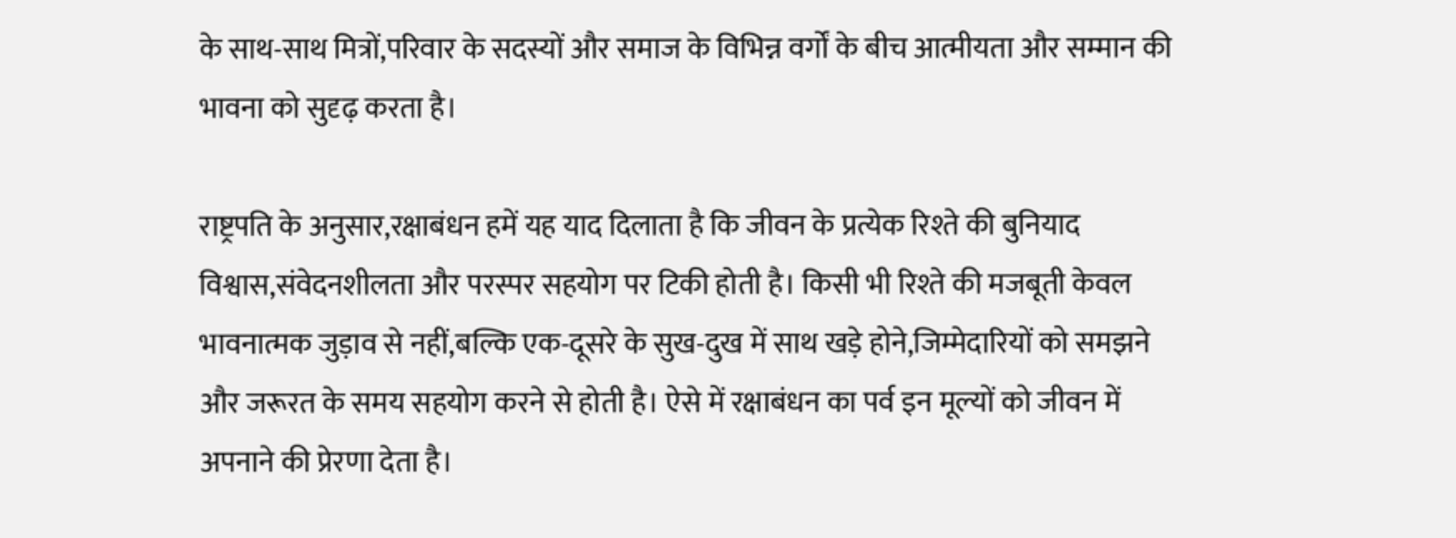के साथ-साथ मित्रों,परिवार के सदस्यों और समाज के विभिन्न वर्गों के बीच आत्मीयता और सम्मान की भावना को सुदृढ़ करता है।

राष्ट्रपति के अनुसार,रक्षाबंधन हमें यह याद दिलाता है कि जीवन के प्रत्येक रिश्ते की बुनियाद विश्वास,संवेदनशीलता और परस्पर सहयोग पर टिकी होती है। किसी भी रिश्ते की मजबूती केवल भावनात्मक जुड़ाव से नहीं,बल्कि एक-दूसरे के सुख-दुख में साथ खड़े होने,जिम्मेदारियों को समझने और जरूरत के समय सहयोग करने से होती है। ऐसे में रक्षाबंधन का पर्व इन मूल्यों को जीवन में अपनाने की प्रेरणा देता है।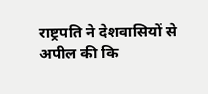राष्ट्रपति ने देशवासियों से अपील की कि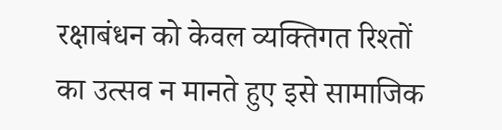रक्षाबंधन को केवल व्यक्तिगत रिश्तों का उत्सव न मानते हुए इसे सामाजिक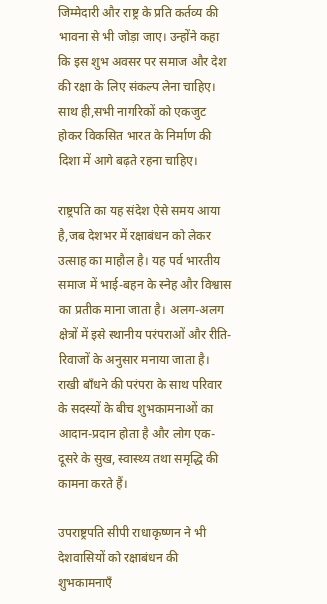जिम्मेदारी और राष्ट्र के प्रति कर्तव्य की भावना से भी जोड़ा जाए। उन्होंने कहा कि इस शुभ अवसर पर समाज और देश की रक्षा के लिए संकल्प लेना चाहिए। साथ ही,सभी नागरिकों को एकजुट होकर विकसित भारत के निर्माण की दिशा में आगे बढ़ते रहना चाहिए।

राष्ट्रपति का यह संदेश ऐसे समय आया है,जब देशभर में रक्षाबंधन को लेकर उत्साह का माहौल है। यह पर्व भारतीय समाज में भाई-बहन के स्नेह और विश्वास का प्रतीक माना जाता है। अलग-अलग क्षेत्रों में इसे स्थानीय परंपराओं और रीति-रिवाजों के अनुसार मनाया जाता है। राखी बाँधने की परंपरा के साथ परिवार के सदस्यों के बीच शुभकामनाओं का आदान-प्रदान होता है और लोग एक-दूसरे के सुख, स्वास्थ्य तथा समृद्धि की कामना करते हैं।

उपराष्ट्रपति सीपी राधाकृष्णन ने भी देशवासियों को रक्षाबंधन की शुभकामनाएँ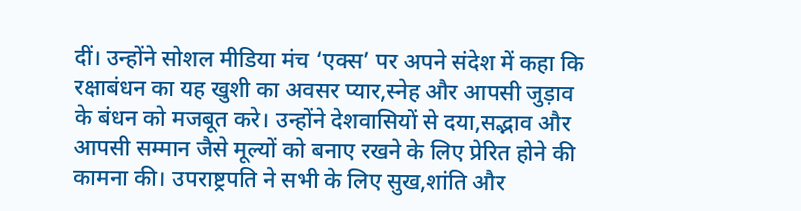दीं। उन्होंने सोशल मीडिया मंच ‘एक्स’ पर अपने संदेश में कहा कि रक्षाबंधन का यह खुशी का अवसर प्यार,स्नेह और आपसी जुड़ाव के बंधन को मजबूत करे। उन्होंने देशवासियों से दया,सद्भाव और आपसी सम्मान जैसे मूल्यों को बनाए रखने के लिए प्रेरित होने की कामना की। उपराष्ट्रपति ने सभी के लिए सुख,शांति और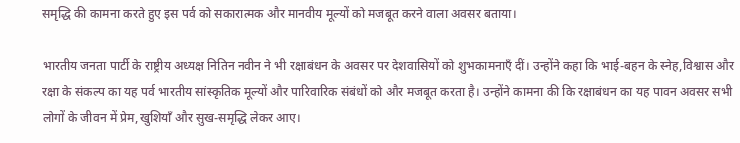समृद्धि की कामना करते हुए इस पर्व को सकारात्मक और मानवीय मूल्यों को मजबूत करने वाला अवसर बताया।

भारतीय जनता पार्टी के राष्ट्रीय अध्यक्ष नितिन नवीन ने भी रक्षाबंधन के अवसर पर देशवासियों को शुभकामनाएँ दीं। उन्होंने कहा कि भाई-बहन के स्नेह,विश्वास और रक्षा के संकल्प का यह पर्व भारतीय सांस्कृतिक मूल्यों और पारिवारिक संबंधों को और मजबूत करता है। उन्होंने कामना की कि रक्षाबंधन का यह पावन अवसर सभी लोगों के जीवन में प्रेम,खुशियाँ और सुख-समृद्धि लेकर आए।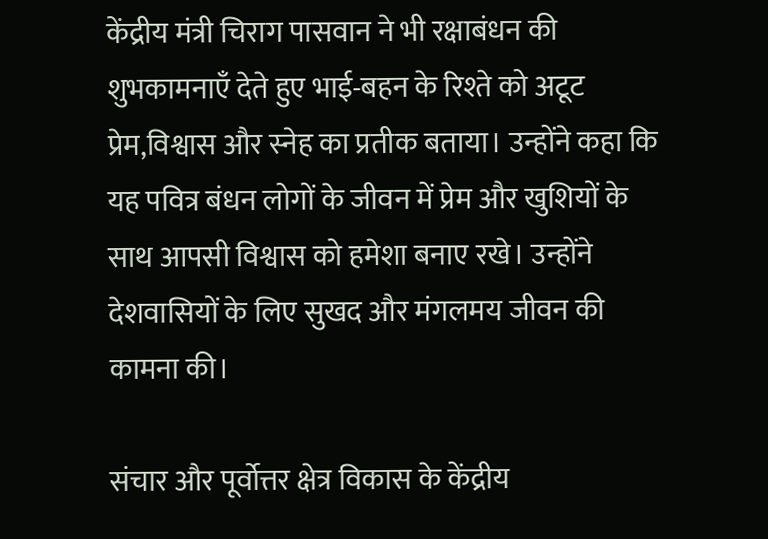केंद्रीय मंत्री चिराग पासवान ने भी रक्षाबंधन की शुभकामनाएँ देते हुए भाई-बहन के रिश्ते को अटूट प्रेम,विश्वास और स्नेह का प्रतीक बताया। उन्होंने कहा कि यह पवित्र बंधन लोगों के जीवन में प्रेम और खुशियों के साथ आपसी विश्वास को हमेशा बनाए रखे। उन्होंने देशवासियों के लिए सुखद और मंगलमय जीवन की कामना की।

संचार और पूर्वोत्तर क्षेत्र विकास के केंद्रीय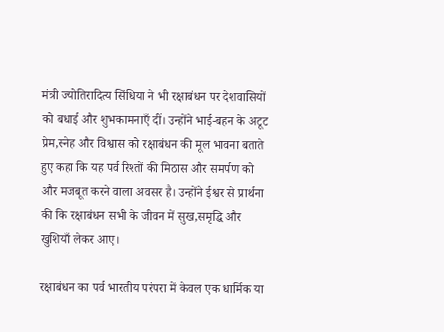मंत्री ज्योतिरादित्य सिंधिया ने भी रक्षाबंधन पर देशवासियों को बधाई और शुभकामनाएँ दीं। उन्होंने भाई-बहन के अटूट प्रेम,स्नेह और विश्वास को रक्षाबंधन की मूल भावना बताते हुए कहा कि यह पर्व रिश्तों की मिठास और समर्पण को और मजबूत करने वाला अवसर है। उन्होंने ईश्वर से प्रार्थना की कि रक्षाबंधन सभी के जीवन में सुख,समृद्धि और खुशियाँ लेकर आए।

रक्षाबंधन का पर्व भारतीय परंपरा में केवल एक धार्मिक या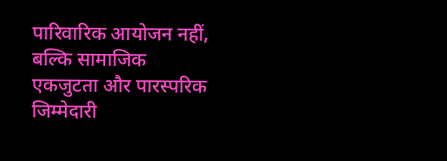पारिवारिक आयोजन नहीं, बल्कि सामाजिक एकजुटता और पारस्परिक जिम्मेदारी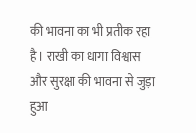की भावना का भी प्रतीक रहा है। राखी का धागा विश्वास और सुरक्षा की भावना से जुड़ा हुआ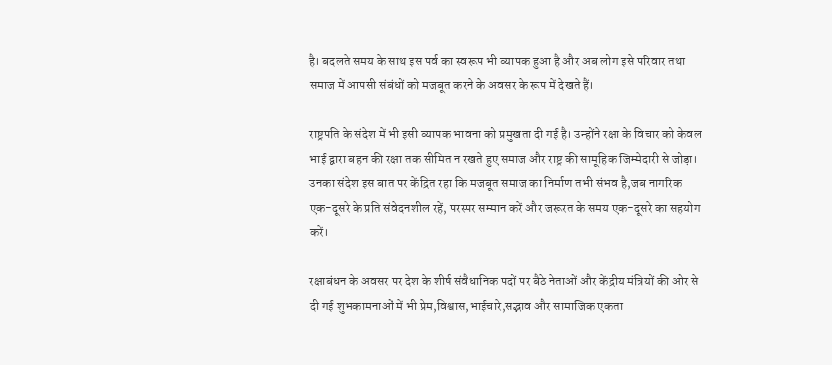है। बदलते समय के साथ इस पर्व का स्वरूप भी व्यापक हुआ है और अब लोग इसे परिवार तथा समाज में आपसी संबंधों को मजबूत करने के अवसर के रूप में देखते हैं।

राष्ट्रपति के संदेश में भी इसी व्यापक भावना को प्रमुखता दी गई है। उन्होंने रक्षा के विचार को केवल भाई द्वारा बहन की रक्षा तक सीमित न रखते हुए समाज और राष्ट्र की सामूहिक जिम्मेदारी से जोड़ा। उनका संदेश इस बात पर केंद्रित रहा कि मजबूत समाज का निर्माण तभी संभव है,जब नागरिक एक-दूसरे के प्रति संवेदनशील रहें, परस्पर सम्मान करें और जरूरत के समय एक-दूसरे का सहयोग करें।

रक्षाबंधन के अवसर पर देश के शीर्ष संवैधानिक पदों पर बैठे नेताओं और केंद्रीय मंत्रियों की ओर से दी गई शुभकामनाओं में भी प्रेम,विश्वास,भाईचारे,सद्भाव और सामाजिक एकता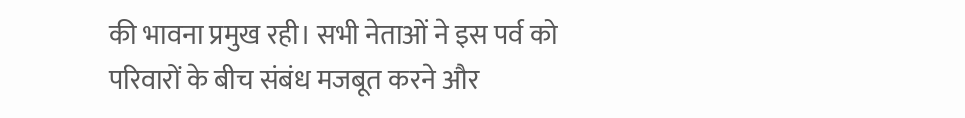की भावना प्रमुख रही। सभी नेताओं ने इस पर्व को परिवारों के बीच संबंध मजबूत करने और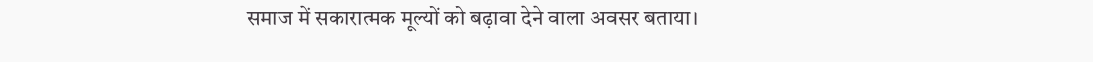समाज में सकारात्मक मूल्यों को बढ़ावा देने वाला अवसर बताया।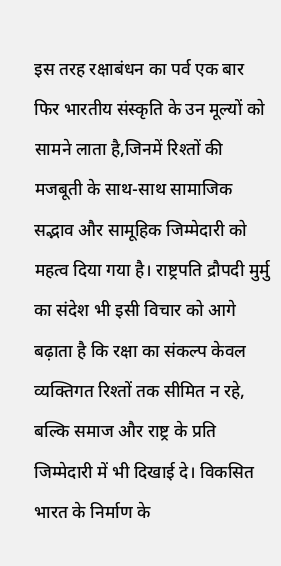इस तरह रक्षाबंधन का पर्व एक बार फिर भारतीय संस्कृति के उन मूल्यों को सामने लाता है,जिनमें रिश्तों की मजबूती के साथ-साथ सामाजिक सद्भाव और सामूहिक जिम्मेदारी को महत्व दिया गया है। राष्ट्रपति द्रौपदी मुर्मु का संदेश भी इसी विचार को आगे बढ़ाता है कि रक्षा का संकल्प केवल व्यक्तिगत रिश्तों तक सीमित न रहे, बल्कि समाज और राष्ट्र के प्रति जिम्मेदारी में भी दिखाई दे। विकसित भारत के निर्माण के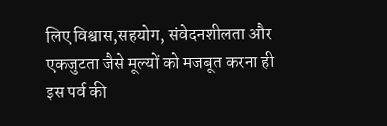लिए विश्वास,सहयोग, संवेदनशीलता और एकजुटता जैसे मूल्यों को मजबूत करना ही इस पर्व की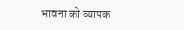भावना को व्यापक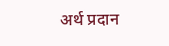अर्थ प्रदान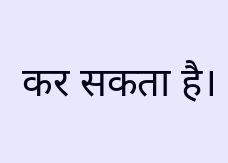कर सकता है।